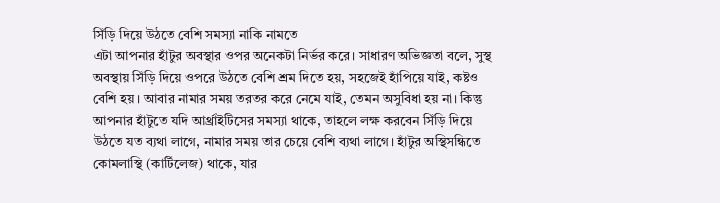সিঁড়ি দিয়ে উঠতে বেশি সমস্যা নাকি নামতে
এটা আপনার হাঁটুর অবস্থার ওপর অনেকটা নির্ভর করে। সাধারণ অভিজ্ঞতা বলে, সুস্থ অবস্থায় সিঁড়ি দিয়ে ওপরে উঠতে বেশি শ্রম দিতে হয়, সহজেই হাঁপিয়ে যাই, কষ্টও বেশি হয়। আবার নামার সময় তরতর করে নেমে যাই, তেমন অসুবিধা হয় না। কিন্তু আপনার হাঁটুতে যদি আর্থ্রাইটিসের সমস্যা থাকে, তাহলে লক্ষ করবেন সিঁড়ি দিয়ে উঠতে যত ব্যথা লাগে, নামার সময় তার চেয়ে বেশি ব্যথা লাগে। হাঁটুর অস্থিসন্ধিতে কোমলাস্থি (কার্টিলেজ) থাকে, যার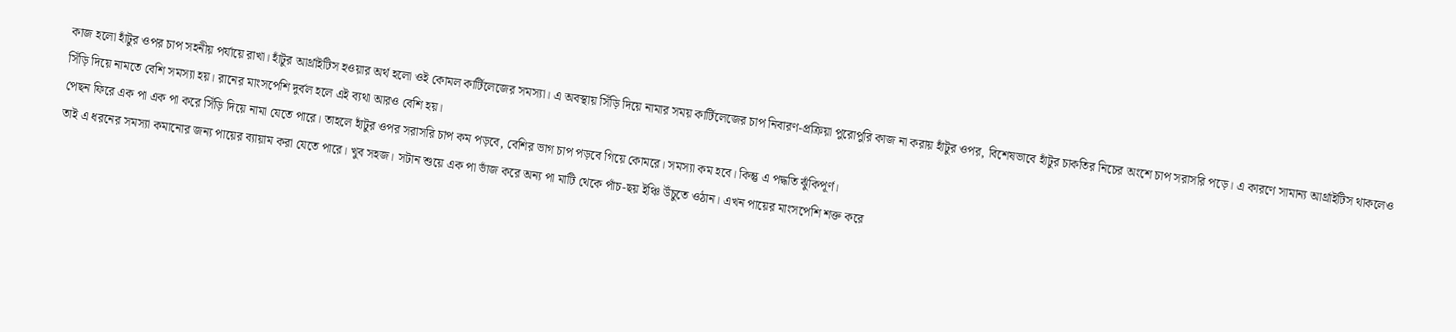কাজ হলো হাঁটুর ওপর চাপ সহনীয় পর্যায়ে রাখা। হাঁটুর আর্থ্রাইটিস হওয়ার অর্থ হলো ওই কোমল কার্টিলেজের সমস্যা। এ অবস্থায় সিঁড়ি দিয়ে নামার সময় কার্টিলেজের চাপ নিবারণ-প্রক্রিয়া পুরোপুরি কাজ না করায় হাঁটুর ওপর, বিশেষভাবে হাঁটুর চাকতির নিচের অংশে চাপ সরাসরি পড়ে। এ কারণে সামান্য আর্থ্রাইটিস থাকলেও সিঁড়ি দিয়ে নামতে বেশি সমস্যা হয়। রানের মাংসপেশি দুর্বল হলে এই ব্যথা আরও বেশি হয়।
পেছন ফিরে এক পা এক পা করে সিঁড়ি দিয়ে নামা যেতে পারে। তাহলে হাঁটুর ওপর সরাসরি চাপ কম পড়বে, বেশির ভাগ চাপ পড়বে গিয়ে কোমরে। সমস্যা কম হবে। কিন্তু এ পদ্ধতি ঝুঁকিপূর্ণ।
তাই এ ধরনের সমস্যা কমানোর জন্য পায়ের ব্যায়াম করা যেতে পারে। খুব সহজ। সটান শুয়ে এক পা ভাঁজ করে অন্য পা মাটি থেকে পাঁচ-ছয় ইঞ্চি উঁচুতে ওঠান। এখন পায়ের মাংসপেশি শক্ত করে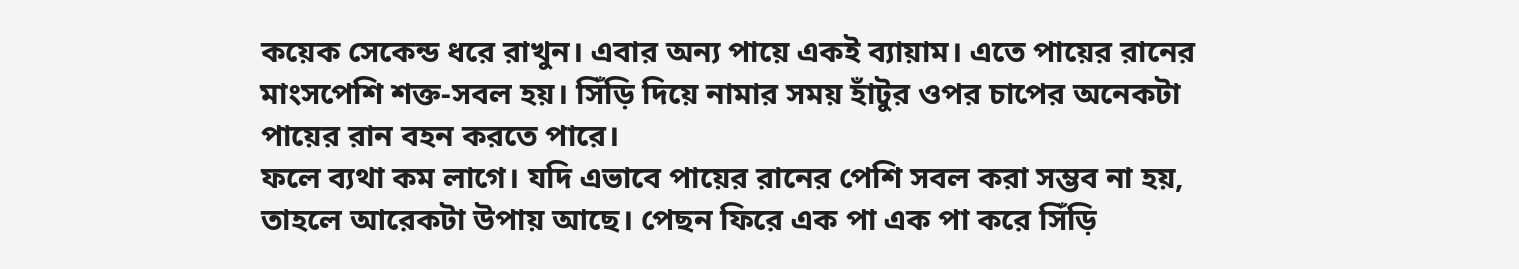কয়েক সেকেন্ড ধরে রাখুন। এবার অন্য পায়ে একই ব্যায়াম। এতে পায়ের রানের মাংসপেশি শক্ত-সবল হয়। সিঁড়ি দিয়ে নামার সময় হাঁটুর ওপর চাপের অনেকটা পায়ের রান বহন করতে পারে।
ফলে ব্যথা কম লাগে। যদি এভাবে পায়ের রানের পেশি সবল করা সম্ভব না হয়, তাহলে আরেকটা উপায় আছে। পেছন ফিরে এক পা এক পা করে সিঁড়ি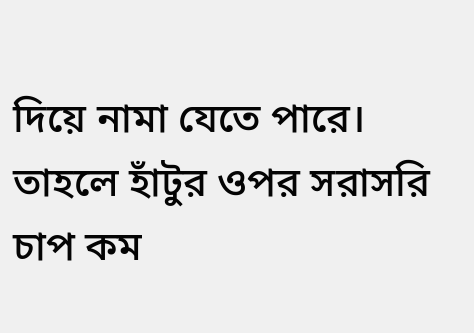দিয়ে নামা যেতে পারে। তাহলে হাঁটুর ওপর সরাসরি চাপ কম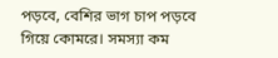পড়বে, বেশির ভাগ চাপ পড়বে গিয়ে কোমরে। সমস্যা কম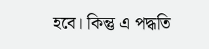হবে। কিন্তু এ পদ্ধতি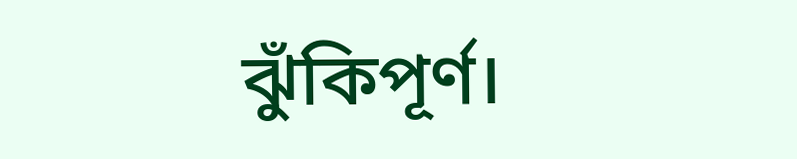ঝুঁকিপূর্ণ।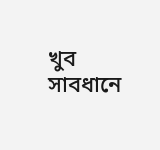খুব সাবধানে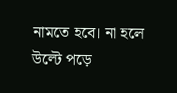নামতে হবে। না হলে উল্টে পড়ে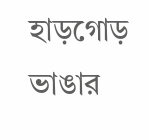হাড়গোড় ভাঙার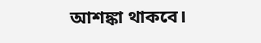আশঙ্কা থাকবে।